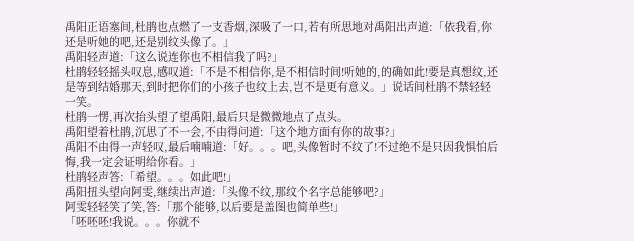禹阳正语塞间,杜鹃也点燃了一支香烟,深吸了一口,若有所思地对禹阳出声道:「依我看,你还是听她的吧,还是别纹头像了。」
禹阳轻声道:「这么说连你也不相信我了吗?」
杜鹃轻轻摇头叹息,感叹道:「不是不相信你,是不相信时间!听她的,的确如此!要是真想纹,还是等到结婚那天,到时把你们的小孩子也纹上去,岂不是更有意义。」说话间杜鹃不禁轻轻一笑。
杜鹃一愣,再次抬头望了望禹阳,最后只是微微地点了点头。
禹阳望着杜鹃,沉思了不一会,不由得问道:「这个地方面有你的故事?」
禹阳不由得一声轻叹,最后喃喃道:「好。。。吧,头像暂时不纹了!不过绝不是只因我惧怕后悔,我一定会证明给你看。」
杜鹃轻声答:「希望。。。如此吧!」
禹阳扭头望向阿雯,继续出声道:「头像不纹,那纹个名字总能够吧?」
阿雯轻轻笑了笑,答:「那个能够,以后要是盖图也简单些!」
「呸呸呸!我说。。。你就不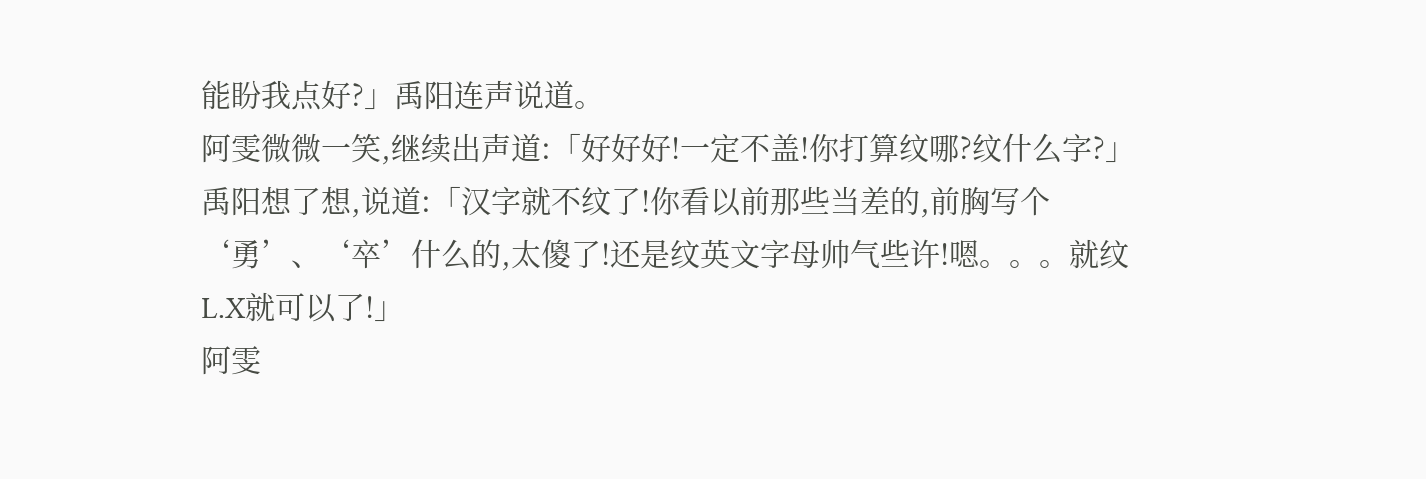能盼我点好?」禹阳连声说道。
阿雯微微一笑,继续出声道:「好好好!一定不盖!你打算纹哪?纹什么字?」
禹阳想了想,说道:「汉字就不纹了!你看以前那些当差的,前胸写个‘勇’、‘卒’什么的,太傻了!还是纹英文字母帅气些许!嗯。。。就纹L.X就可以了!」
阿雯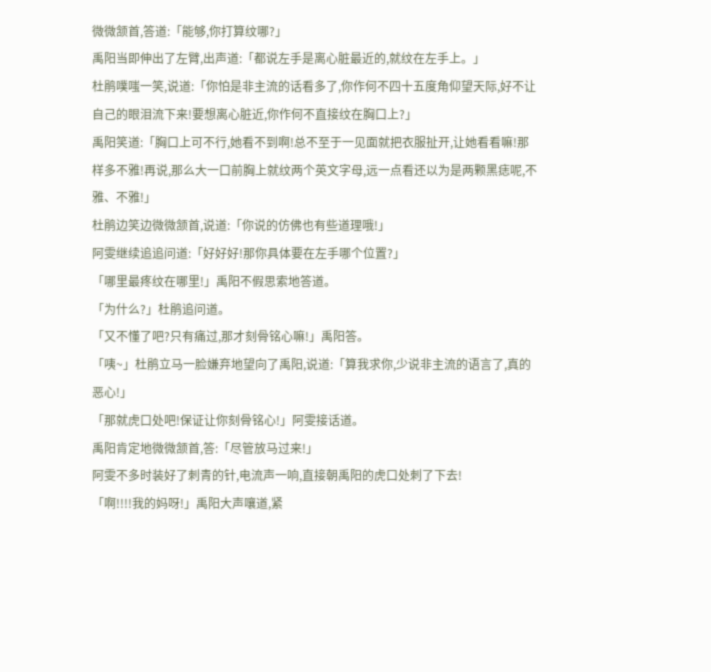微微颔首,答道:「能够,你打算纹哪?」
禹阳当即伸出了左臂,出声道:「都说左手是离心脏最近的,就纹在左手上。」
杜鹃噗嗤一笑,说道:「你怕是非主流的话看多了,你作何不四十五度角仰望天际,好不让自己的眼泪流下来!要想离心脏近,你作何不直接纹在胸口上?」
禹阳笑道:「胸口上可不行,她看不到啊!总不至于一见面就把衣服扯开,让她看看嘛!那样多不雅!再说,那么大一口前胸上就纹两个英文字母,远一点看还以为是两颗黑痣呢,不雅、不雅!」
杜鹃边笑边微微颔首,说道:「你说的仿佛也有些道理哦!」
阿雯继续追追问道:「好好好!那你具体要在左手哪个位置?」
「哪里最疼纹在哪里!」禹阳不假思索地答道。
「为什么?」杜鹃追问道。
「又不懂了吧?只有痛过,那才刻骨铭心嘛!」禹阳答。
「咦~」杜鹃立马一脸嫌弃地望向了禹阳,说道:「算我求你,少说非主流的语言了,真的恶心!」
「那就虎口处吧!保证让你刻骨铭心!」阿雯接话道。
禹阳肯定地微微颔首,答:「尽管放马过来!」
阿雯不多时装好了刺青的针,电流声一响,直接朝禹阳的虎口处刺了下去!
「啊!!!!我的妈呀!」禹阳大声嚷道,紧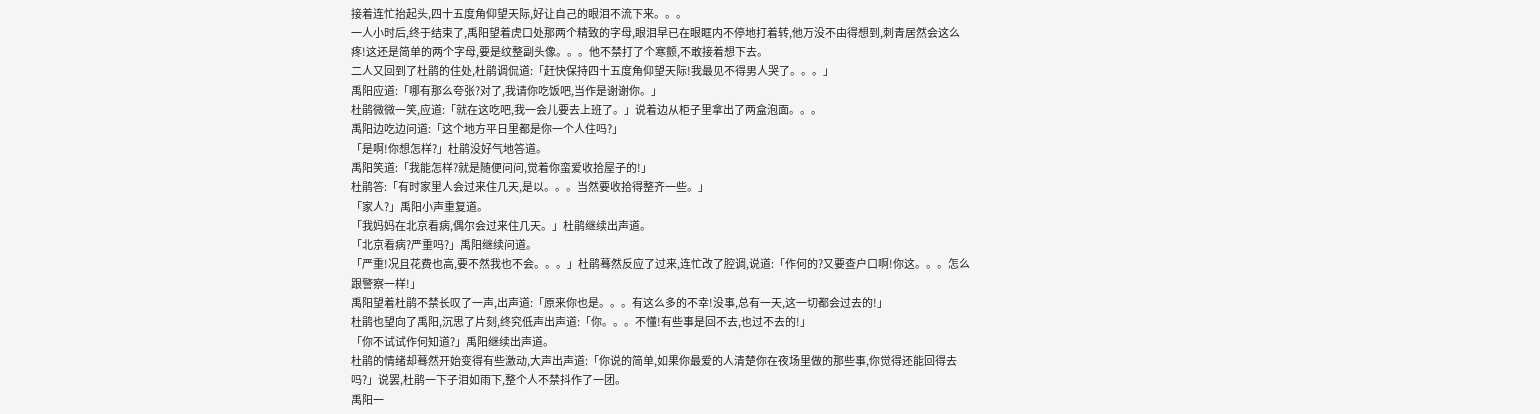接着连忙抬起头,四十五度角仰望天际,好让自己的眼泪不流下来。。。
一人小时后,终于结束了,禹阳望着虎口处那两个精致的字母,眼泪早已在眼眶内不停地打着转,他万没不由得想到,刺青居然会这么疼!这还是简单的两个字母,要是纹整副头像。。。他不禁打了个寒颤,不敢接着想下去。
二人又回到了杜鹃的住处,杜鹃调侃道:「赶快保持四十五度角仰望天际!我最见不得男人哭了。。。」
禹阳应道:「哪有那么夸张?对了,我请你吃饭吧,当作是谢谢你。」
杜鹃微微一笑,应道:「就在这吃吧,我一会儿要去上班了。」说着边从柜子里拿出了两盒泡面。。。
禹阳边吃边问道:「这个地方平日里都是你一个人住吗?」
「是啊!你想怎样?」杜鹃没好气地答道。
禹阳笑道:「我能怎样?就是随便问问,觉着你蛮爱收拾屋子的!」
杜鹃答:「有时家里人会过来住几天,是以。。。当然要收拾得整齐一些。」
「家人?」禹阳小声重复道。
「我妈妈在北京看病,偶尔会过来住几天。」杜鹃继续出声道。
「北京看病?严重吗?」禹阳继续问道。
「严重!况且花费也高,要不然我也不会。。。」杜鹃蓦然反应了过来,连忙改了腔调,说道:「作何的?又要查户口啊!你这。。。怎么跟警察一样!」
禹阳望着杜鹃不禁长叹了一声,出声道:「原来你也是。。。有这么多的不幸!没事,总有一天,这一切都会过去的!」
杜鹃也望向了禹阳,沉思了片刻,终究低声出声道:「你。。。不懂!有些事是回不去,也过不去的!」
「你不试试作何知道?」禹阳继续出声道。
杜鹃的情绪却蓦然开始变得有些激动,大声出声道:「你说的简单,如果你最爱的人清楚你在夜场里做的那些事,你觉得还能回得去吗?」说罢,杜鹃一下子泪如雨下,整个人不禁抖作了一团。
禹阳一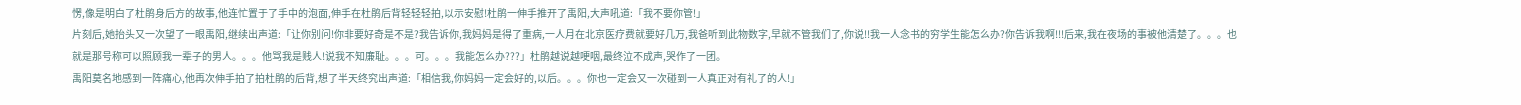愣,像是明白了杜鹃身后方的故事,他连忙置于了手中的泡面,伸手在杜鹃后背轻轻轻拍,以示安慰!杜鹃一伸手推开了禹阳,大声吼道:「我不要你管!」
片刻后,她抬头又一次望了一眼禹阳,继续出声道:「让你别问!你非要好奇是不是?我告诉你,我妈妈是得了重病,一人月在北京医疗费就要好几万,我爸听到此物数字,早就不管我们了,你说!!我一人念书的穷学生能怎么办?你告诉我啊!!!后来,我在夜场的事被他清楚了。。。也就是那号称可以照顾我一辈子的男人。。。他骂我是贱人!说我不知廉耻。。。可。。。我能怎么办???」杜鹃越说越哽咽,最终泣不成声,哭作了一团。
禹阳莫名地感到一阵痛心,他再次伸手拍了拍杜鹃的后背,想了半天终究出声道:「相信我,你妈妈一定会好的,以后。。。你也一定会又一次碰到一人真正对有礼了的人!」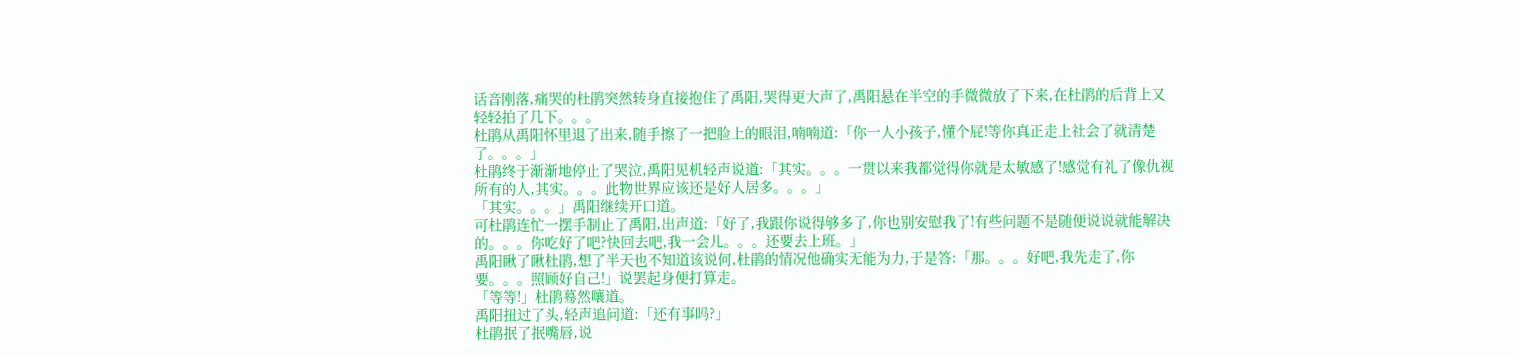话音刚落,痛哭的杜鹃突然转身直接抱住了禹阳,哭得更大声了,禹阳悬在半空的手微微放了下来,在杜鹃的后背上又轻轻拍了几下。。。
杜鹃从禹阳怀里退了出来,随手擦了一把脸上的眼泪,喃喃道:「你一人小孩子,懂个屁!等你真正走上社会了就清楚了。。。」
杜鹃终于渐渐地停止了哭泣,禹阳见机轻声说道:「其实。。。一贯以来我都觉得你就是太敏感了!感觉有礼了像仇视所有的人,其实。。。此物世界应该还是好人居多。。。」
「其实。。。」禹阳继续开口道。
可杜鹃连忙一摆手制止了禹阳,出声道:「好了,我跟你说得够多了,你也别安慰我了!有些问题不是随便说说就能解决的。。。你吃好了吧?快回去吧,我一会儿。。。还要去上班。」
禹阳瞅了瞅杜鹃,想了半天也不知道该说何,杜鹃的情况他确实无能为力,于是答:「那。。。好吧,我先走了,你要。。。照顾好自己!」说罢起身便打算走。
「等等!」杜鹃蓦然嚷道。
禹阳扭过了头,轻声追问道:「还有事吗?」
杜鹃抿了抿嘴唇,说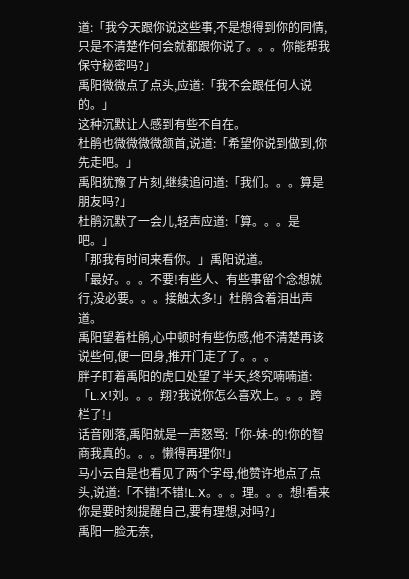道:「我今天跟你说这些事,不是想得到你的同情,只是不清楚作何会就都跟你说了。。。你能帮我保守秘密吗?」
禹阳微微点了点头,应道:「我不会跟任何人说的。」
这种沉默让人感到有些不自在。
杜鹃也微微微微颔首,说道:「希望你说到做到,你先走吧。」
禹阳犹豫了片刻,继续追问道:「我们。。。算是朋友吗?」
杜鹃沉默了一会儿,轻声应道:「算。。。是吧。」
「那我有时间来看你。」禹阳说道。
「最好。。。不要!有些人、有些事留个念想就行,没必要。。。接触太多!」杜鹃含着泪出声道。
禹阳望着杜鹃,心中顿时有些伤感,他不清楚再该说些何,便一回身,推开门走了了。。。
胖子盯着禹阳的虎口处望了半天,终究喃喃道:「L.X!刘。。。翔?我说你怎么喜欢上。。。跨栏了!」
话音刚落,禹阳就是一声怒骂:「你-妹-的!你的智商我真的。。。懒得再理你!」
马小云自是也看见了两个字母,他赞许地点了点头,说道:「不错!不错!L.X。。。理。。。想!看来你是要时刻提醒自己,要有理想,对吗?」
禹阳一脸无奈,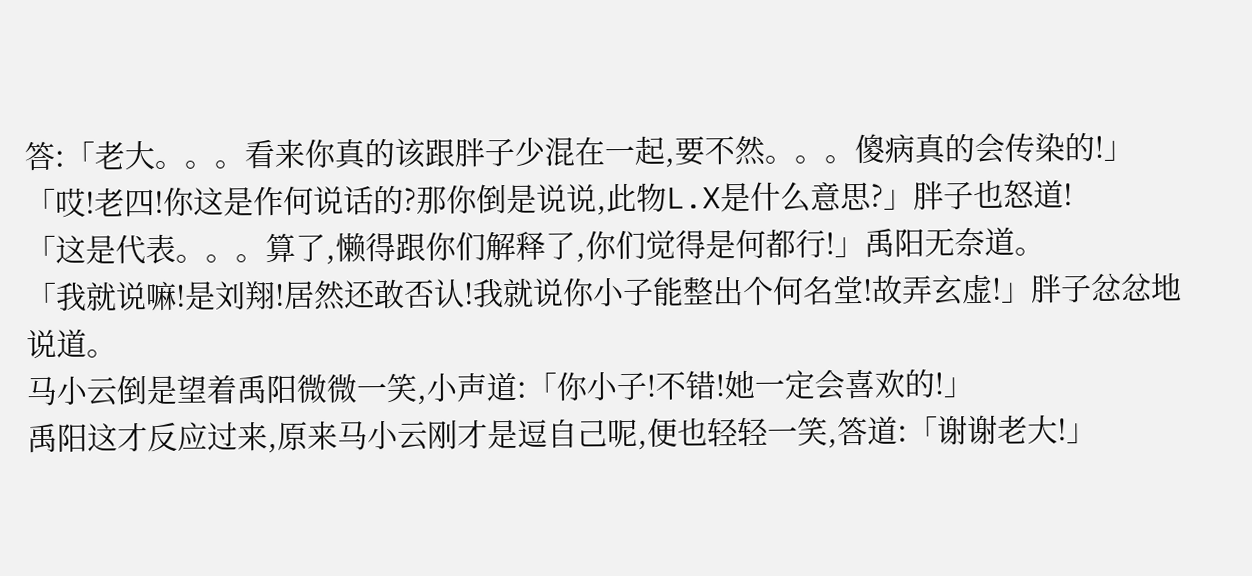答:「老大。。。看来你真的该跟胖子少混在一起,要不然。。。傻病真的会传染的!」
「哎!老四!你这是作何说话的?那你倒是说说,此物L.X是什么意思?」胖子也怒道!
「这是代表。。。算了,懒得跟你们解释了,你们觉得是何都行!」禹阳无奈道。
「我就说嘛!是刘翔!居然还敢否认!我就说你小子能整出个何名堂!故弄玄虚!」胖子忿忿地说道。
马小云倒是望着禹阳微微一笑,小声道:「你小子!不错!她一定会喜欢的!」
禹阳这才反应过来,原来马小云刚才是逗自己呢,便也轻轻一笑,答道:「谢谢老大!」